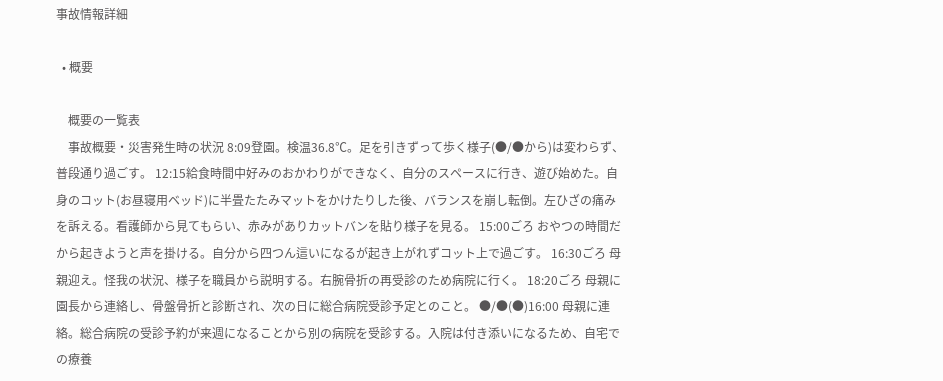事故情報詳細

  • 概要

    概要の一覧表
    事故概要・災害発生時の状況 8:09登園。検温36.8℃。足を引きずって歩く様子(●/●から)は変わらず、普段通り過ごす。 12:15給食時間中好みのおかわりができなく、自分のスペースに行き、遊び始めた。自身のコット(お昼寝用ベッド)に半畳たたみマットをかけたりした後、バランスを崩し転倒。左ひざの痛みを訴える。看護師から見てもらい、赤みがありカットバンを貼り様子を見る。 15:00ごろ おやつの時間だから起きようと声を掛ける。自分から四つん這いになるが起き上がれずコット上で過ごす。 16:30ごろ 母親迎え。怪我の状況、様子を職員から説明する。右腕骨折の再受診のため病院に行く。 18:20ごろ 母親に園長から連絡し、骨盤骨折と診断され、次の日に総合病院受診予定とのこと。 ●/●(●)16:00 母親に連絡。総合病院の受診予約が来週になることから別の病院を受診する。入院は付き添いになるため、自宅での療養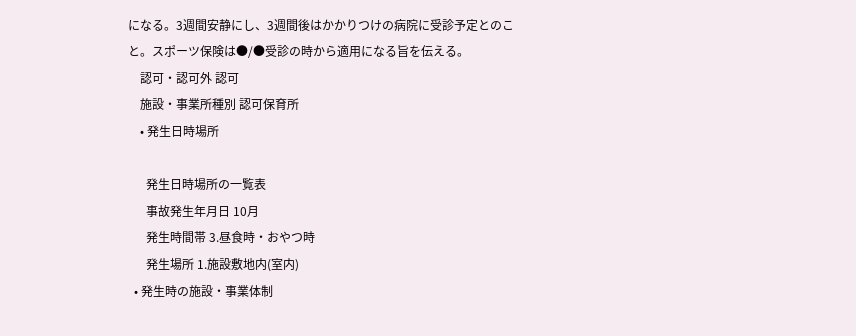になる。3週間安静にし、3週間後はかかりつけの病院に受診予定とのこと。スポーツ保険は●/●受診の時から適用になる旨を伝える。
    認可・認可外 認可
    施設・事業所種別 認可保育所
    • 発生日時場所

      発生日時場所の一覧表
      事故発生年月日 10月
      発生時間帯 3.昼食時・おやつ時
      発生場所 1.施設敷地内(室内)
  • 発生時の施設・事業体制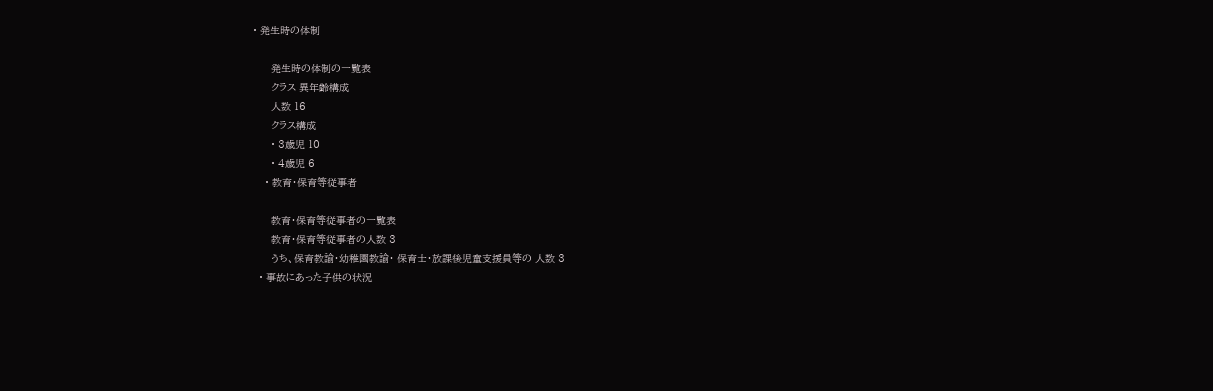• 発生時の体制

      発生時の体制の一覧表
      クラス 異年齢構成
      人数 16
      クラス構成
      • 3歳児 10
      • 4歳児 6
    • 教育・保育等従事者

      教育・保育等従事者の一覧表
      教育・保育等従事者の人数 3
      うち、保育教諭・幼稚園教諭・ 保育士・放課後児童支援員等の 人数 3
  • 事故にあった子供の状況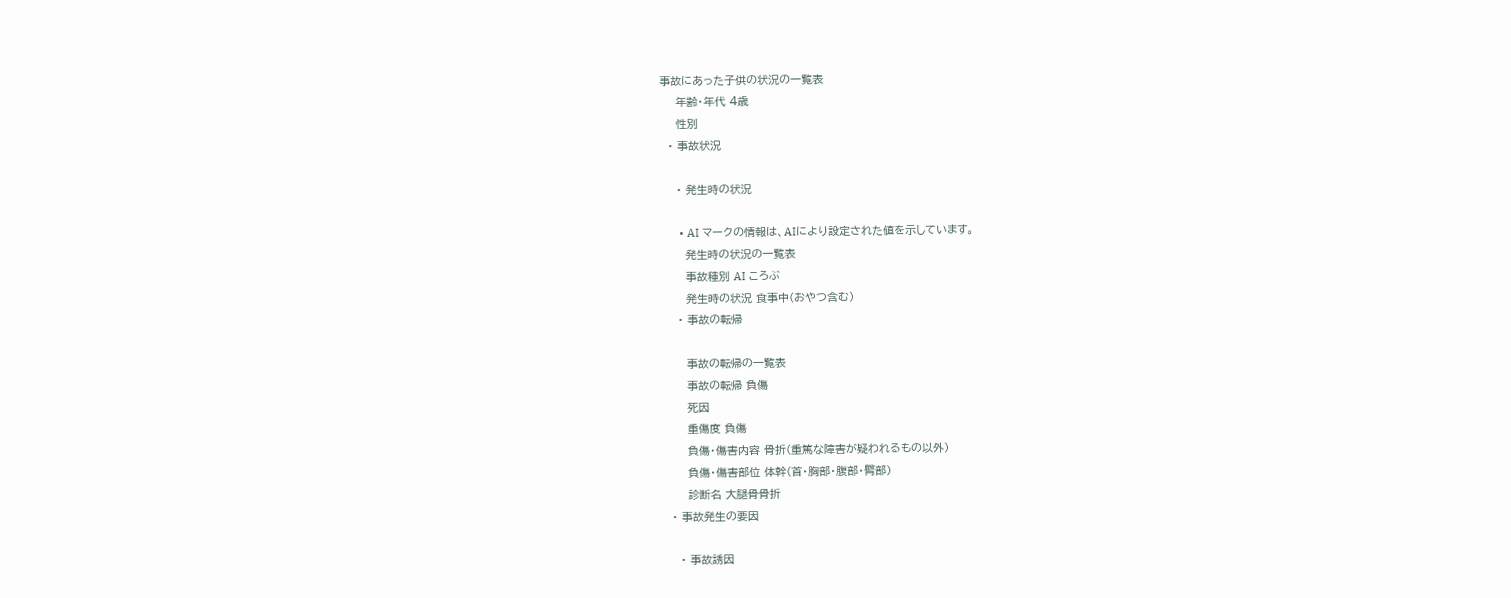事故にあった子供の状況の一覧表
    年齢・年代 4歳
    性別
  • 事故状況

    • 発生時の状況

      • AI マークの情報は、AIにより設定された値を示しています。
      発生時の状況の一覧表
      事故種別 AI ころぶ
      発生時の状況 食事中(おやつ含む)
    • 事故の転帰

      事故の転帰の一覧表
      事故の転帰 負傷
      死因
      重傷度 負傷
      負傷・傷害内容 骨折(重篤な障害が疑われるもの以外)
      負傷・傷害部位 体幹(首・胸部・腹部・臀部)
      診断名 大腿骨骨折
  • 事故発生の要因

    • 事故誘因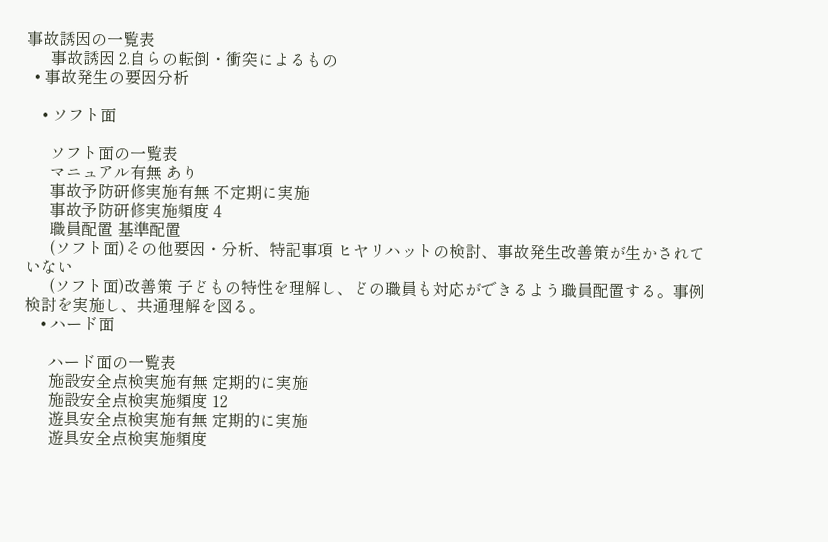事故誘因の一覧表
      事故誘因 2.自らの転倒・衝突によるもの
  • 事故発生の要因分析

    • ソフト面

      ソフト面の一覧表
      マニュアル有無 あり
      事故予防研修実施有無 不定期に実施
      事故予防研修実施頻度 4
      職員配置 基準配置
      (ソフト面)その他要因・分析、特記事項 ヒヤリハットの検討、事故発生改善策が生かされていない
      (ソフト面)改善策 子どもの特性を理解し、どの職員も対応ができるよう職員配置する。事例検討を実施し、共通理解を図る。
    • ハード面

      ハード面の一覧表
      施設安全点検実施有無 定期的に実施
      施設安全点検実施頻度 12
      遊具安全点検実施有無 定期的に実施
      遊具安全点検実施頻度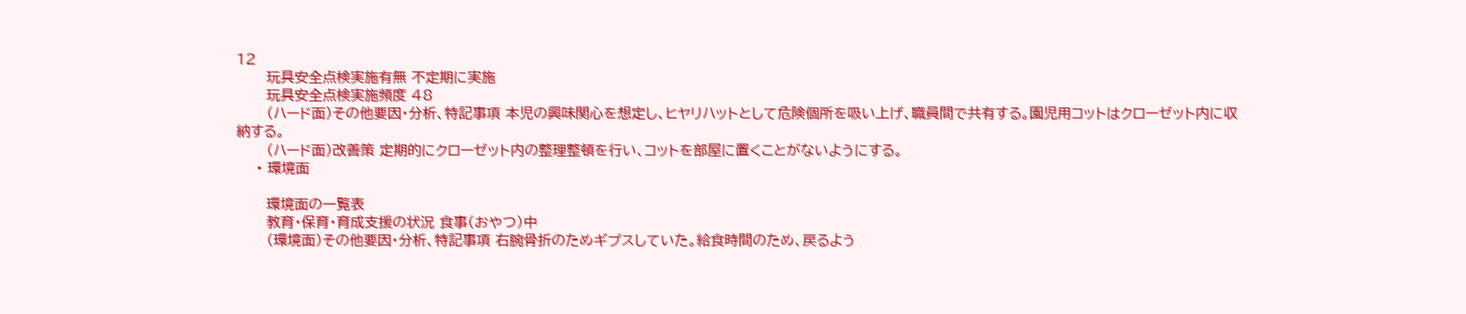12
      玩具安全点検実施有無 不定期に実施
      玩具安全点検実施頻度 48
      (ハード面)その他要因・分析、特記事項 本児の興味関心を想定し、ヒヤリハットとして危険個所を吸い上げ、職員間で共有する。園児用コットはクローゼット内に収納する。
      (ハード面)改善策 定期的にクローゼット内の整理整頓を行い、コットを部屋に置くことがないようにする。
    • 環境面

      環境面の一覧表
      教育・保育・育成支援の状況 食事(おやつ)中
      (環境面)その他要因・分析、特記事項 右腕骨折のためギプスしていた。給食時間のため、戻るよう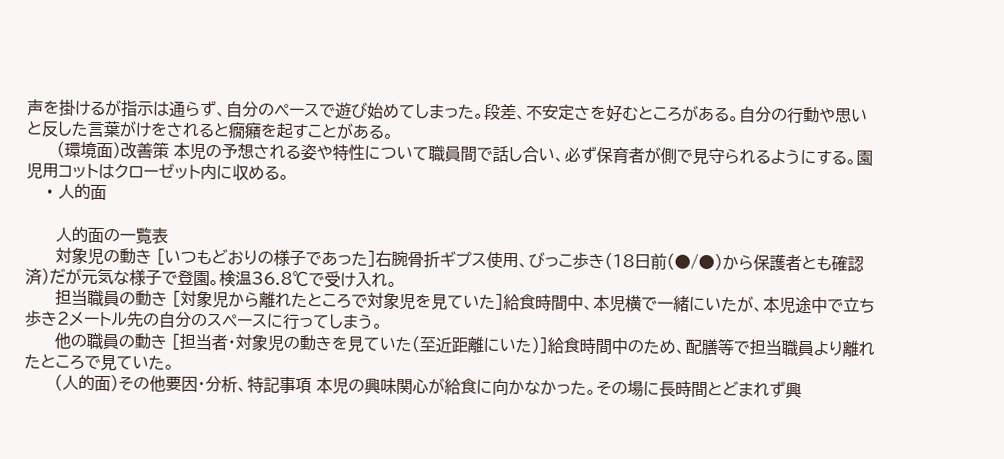声を掛けるが指示は通らず、自分のペースで遊び始めてしまった。段差、不安定さを好むところがある。自分の行動や思いと反した言葉がけをされると癇癪を起すことがある。
      (環境面)改善策 本児の予想される姿や特性について職員間で話し合い、必ず保育者が側で見守られるようにする。園児用コットはクローゼット内に収める。
    • 人的面

      人的面の一覧表
      対象児の動き [いつもどおりの様子であった]右腕骨折ギプス使用、びっこ歩き(18日前(●/●)から保護者とも確認済)だが元気な様子で登園。検温36.8℃で受け入れ。
      担当職員の動き [対象児から離れたところで対象児を見ていた]給食時間中、本児横で一緒にいたが、本児途中で立ち歩き2メートル先の自分のスペースに行ってしまう。
      他の職員の動き [担当者・対象児の動きを見ていた(至近距離にいた)]給食時間中のため、配膳等で担当職員より離れたところで見ていた。
      (人的面)その他要因・分析、特記事項 本児の興味関心が給食に向かなかった。その場に長時間とどまれず興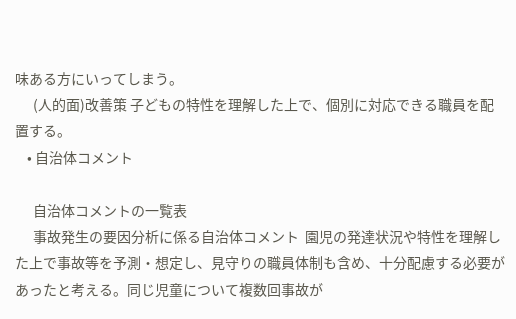味ある方にいってしまう。
      (人的面)改善策 子どもの特性を理解した上で、個別に対応できる職員を配置する。
    • 自治体コメント

      自治体コメントの一覧表
      事故発生の要因分析に係る自治体コメント  園児の発達状況や特性を理解した上で事故等を予測・想定し、見守りの職員体制も含め、十分配慮する必要があったと考える。同じ児童について複数回事故が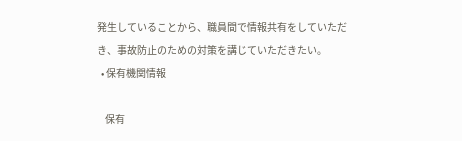発生していることから、職員間で情報共有をしていただき、事故防止のための対策を講じていただきたい。
  • 保有機関情報

    保有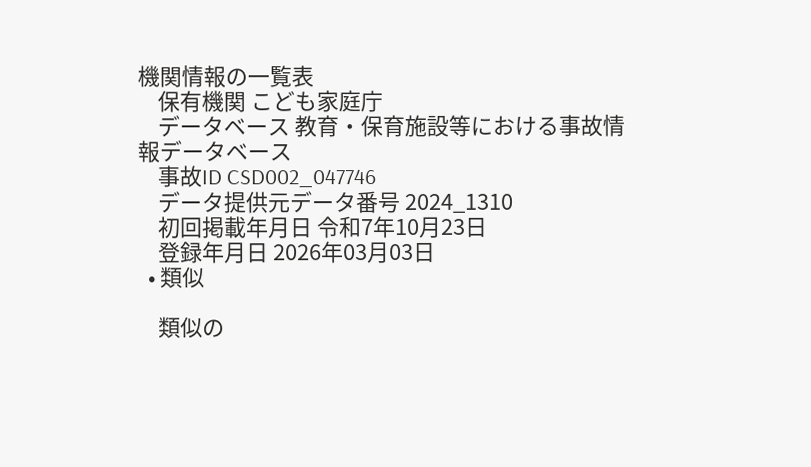機関情報の一覧表
    保有機関 こども家庭庁
    データベース 教育・保育施設等における事故情報データベース
    事故ID CSD002_047746
    データ提供元データ番号 2024_1310
    初回掲載年月日 令和7年10月23日
    登録年月日 2026年03月03日
  • 類似

    類似の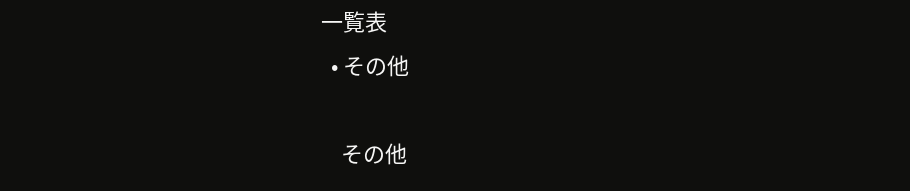一覧表
  • その他

    その他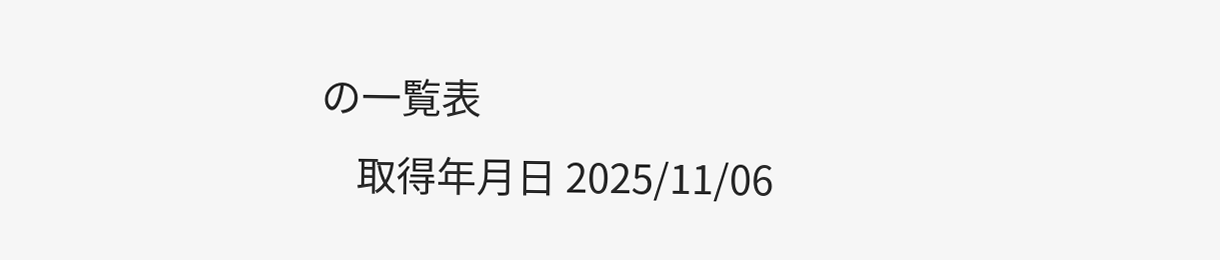の一覧表
    取得年月日 2025/11/06